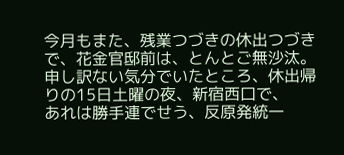今月もまた、残業つづきの休出つづきで、花金官邸前は、とんとご無沙汰。
申し訳ない気分でいたところ、休出帰りの15日土曜の夜、新宿西口で、
あれは勝手連でせう、反原発統一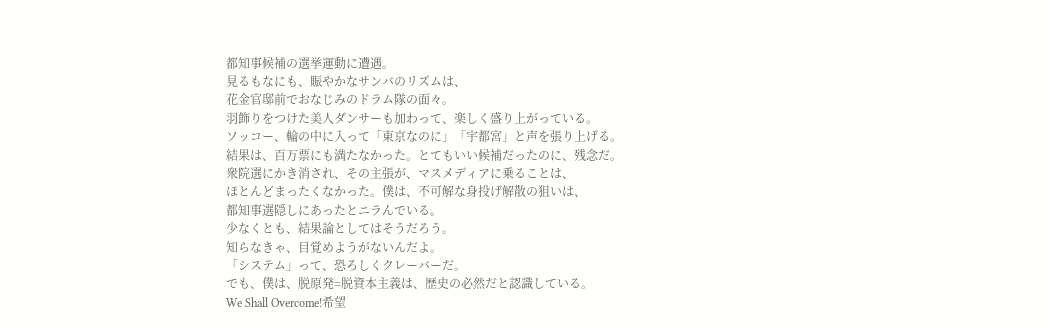都知事候補の選挙運動に遭遇。
見るもなにも、賑やかなサンバのリズムは、
花金官邸前でおなじみのドラム隊の面々。
羽飾りをつけた美人ダンサーも加わって、楽しく盛り上がっている。
ソッコー、輪の中に入って「東京なのに」「宇都宮」と声を張り上げる。
結果は、百万票にも満たなかった。とてもいい候補だったのに、残念だ。
衆院選にかき消され、その主張が、マスメディアに乗ることは、
ほとんどまったくなかった。僕は、不可解な身投げ解散の狙いは、
都知事選隠しにあったとニラんでいる。
少なくとも、結果論としてはそうだろう。
知らなきゃ、目覚めようがないんだよ。
「システム」って、恐ろしくクレーバーだ。
でも、僕は、脱原発=脱資本主義は、歴史の必然だと認識している。
We Shall Overcome!希望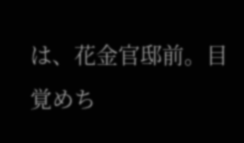は、花金官邸前。目覚めち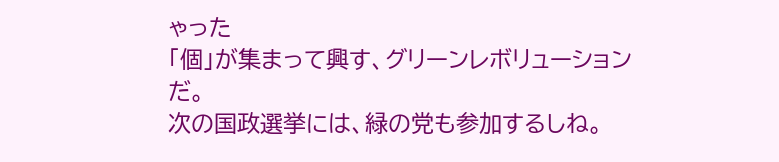ゃった
「個」が集まって興す、グリーンレボリューションだ。
次の国政選挙には、緑の党も参加するしね。